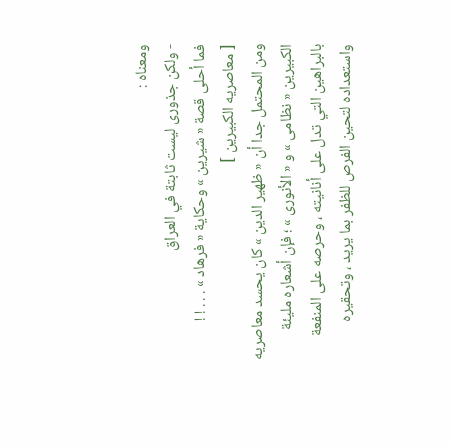ومعناه :
- ولكن جذورى ليست ثابتة في العراق
فما أحلى قصة « شيرين » وحكاية « فرهاد » . . . ! !
[ معاصريه الكبيرين ]
ومن المحتمل جدا أن « ظهير الدين » كان يحسد معاصريه الكبيرين « نظامى » و « الأنورى » ؛ فإن أشعاره مليئة بالبراهين التي تدل على أنانيته ، وحرصه على المنفعة واستعداده لتحين الفرص للظفر بما يريد ، وتحقيره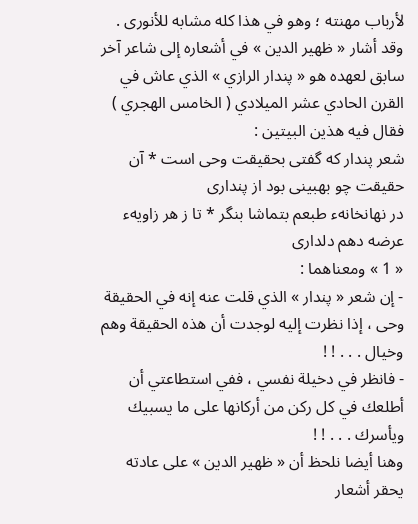لأرباب مهنته ؛ وهو في هذا كله مشابه للأنورى . وقد أشار « ظهير الدين » في أشعاره إلى شاعر آخر سابق لعهده هو « پندار الرازي » الذي عاش في القرن الحادي عشر الميلادي ( الخامس الهجري ) فقال فيه هذين البيتين :
شعر پندار كه گفتى بحقيقت وحى است * آن حقيقت چو بهبينى بود از پندارى
در نهانخانهء طبعم بتماشا بنگر * تا ز هر زاويهء عرضه دهم دلدارى
« 1 » ومعناهما :
- إن شعر « پندار » الذي قلت عنه إنه في الحقيقة وحى ، إذا نظرت إليه لوجدت أن هذه الحقيقة وهم وخيال . . . ! !
- فانظر في دخيلة نفسي ، ففي استطاعتي أن أطلعك في كل ركن من أركانها على ما يسبيك ويأسرك . . . ! !
وهنا أيضا نلحظ أن « ظهير الدين » على عادته يحقر أشعار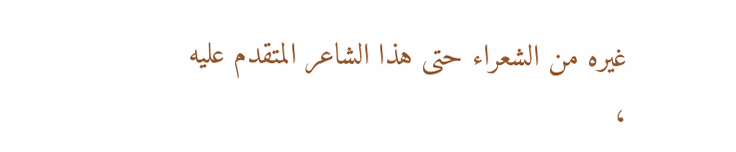غيره من الشعراء حتى هذا الشاعر المتقدم عليه ،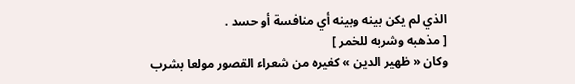الذي لم يكن بينه وبينه أي منافسة أو حسد .
[ مذهبه وشربه للخمر ]
وكان « ظهير الدين » كغيره من شعراء القصور مولعا بشرب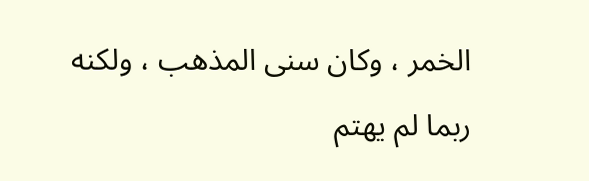الخمر ، وكان سنى المذهب ، ولكنه ربما لم يهتم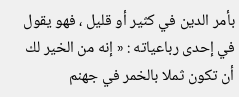بأمر الدين في كثير أو قليل ، فهو يقول في إحدى رباعياته : « إنه من الخير لك أن تكون ثملا بالخمر في جهنم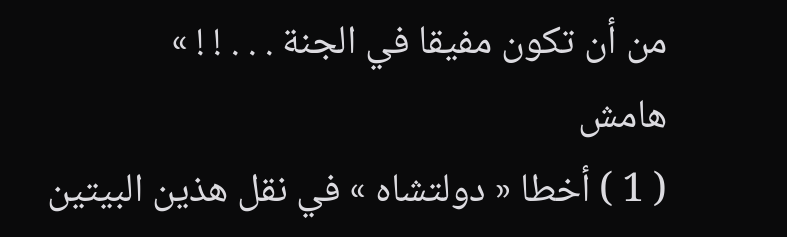من أن تكون مفيقا في الجنة . . . ! ! »
هامش
( 1 ) أخطا « دولتشاه » في نقل هذين البيتين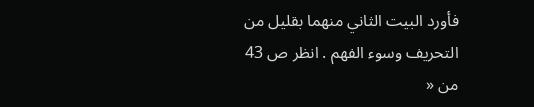فأورد البيت الثاني منهما بقليل من التحريف وسوء الفهم . انظر ص 43 من «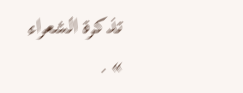تذكرة الشعراء » .